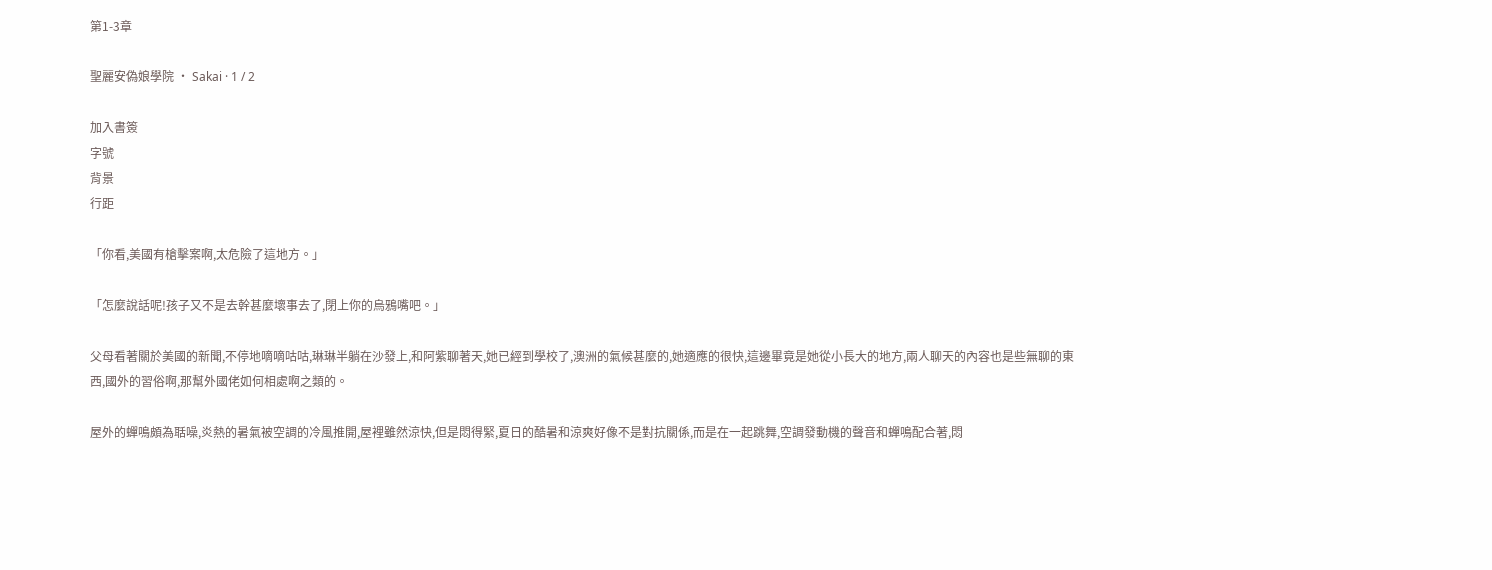第1-3章

聖麗安偽娘學院 · Sakai · 1 / 2

加入書簽
字號
背景
行距

「你看,美國有槍擊案啊,太危險了這地方。」

「怎麼說話呢!孩子又不是去幹甚麼壞事去了,閉上你的烏鴉嘴吧。」

父母看著關於美國的新聞,不停地嘀嘀咕咕,琳琳半躺在沙發上,和阿紫聊著天,她已經到學校了,澳洲的氣候甚麼的,她適應的很快,這邊畢竟是她從小長大的地方,兩人聊天的內容也是些無聊的東西,國外的習俗啊,那幫外國佬如何相處啊之類的。

屋外的蟬鳴頗為聒噪,炎熱的暑氣被空調的冷風推開,屋裡雖然涼快,但是悶得緊,夏日的酷暑和涼爽好像不是對抗關係,而是在一起跳舞,空調發動機的聲音和蟬鳴配合著,悶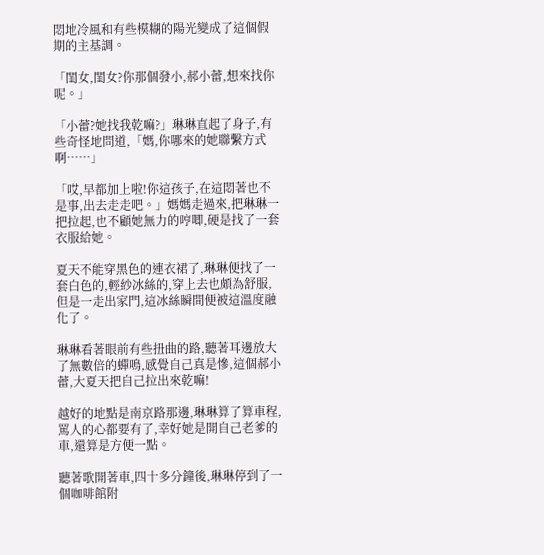悶地冷風和有些模糊的陽光變成了這個假期的主基調。

「閨女,閨女?你那個發小,郝小蕾,想來找你呢。」

「小蕾?她找我乾嘛?」琳琳直起了身子,有些奇怪地問道,「媽,你哪來的她聯繫方式啊……」

「哎,早都加上啦!你這孩子,在這悶著也不是事,出去走走吧。」媽媽走過來,把琳琳一把拉起,也不顧她無力的哼唧,硬是找了一套衣服給她。

夏天不能穿黑色的連衣裙了,琳琳便找了一套白色的,輕紗冰絲的,穿上去也頗為舒服,但是一走出家門,這冰絲瞬間便被這溫度融化了。

琳琳看著眼前有些扭曲的路,聽著耳邊放大了無數倍的蟬鳴,感覺自己真是慘,這個郝小蕾,大夏天把自己拉出來乾嘛!

越好的地點是南京路那邊,琳琳算了算車程,罵人的心都要有了,幸好她是開自己老爹的車,還算是方便一點。

聽著歌開著車,四十多分鐘後,琳琳停到了一個咖啡館附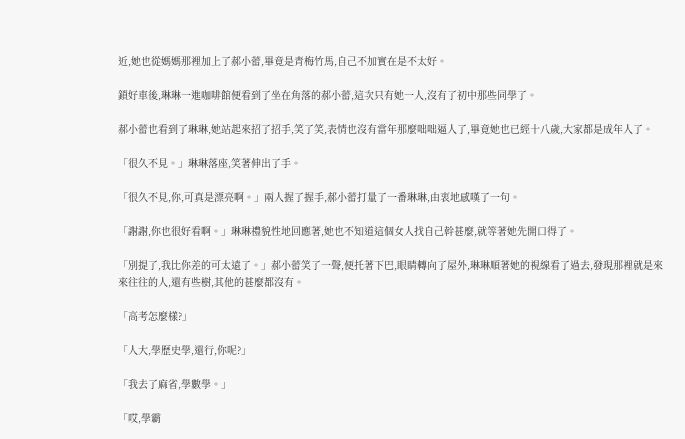近,她也從媽媽那裡加上了郝小蕾,畢竟是青梅竹馬,自己不加實在是不太好。

鎖好車後,琳琳一進咖啡館便看到了坐在角落的郝小蕾,這次只有她一人,沒有了初中那些同學了。

郝小蕾也看到了琳琳,她站起來招了招手,笑了笑,表情也沒有當年那麼咄咄逼人了,畢竟她也已經十八歲,大家都是成年人了。

「很久不見。」琳琳落座,笑著伸出了手。

「很久不見,你,可真是漂亮啊。」兩人握了握手,郝小蕾打量了一番琳琳,由衷地感嘆了一句。

「謝謝,你也很好看啊。」琳琳禮貌性地回應著,她也不知道這個女人找自己幹甚麼,就等著她先開口得了。

「別提了,我比你差的可太遠了。」郝小蕾笑了一聲,便托著下巴,眼睛轉向了屋外,琳琳順著她的視線看了過去,發現那裡就是來來往往的人,還有些樹,其他的甚麼都沒有。

「高考怎麼樣?」

「人大,學歷史學,還行,你呢?」

「我去了麻省,學數學。」

「哎,學霸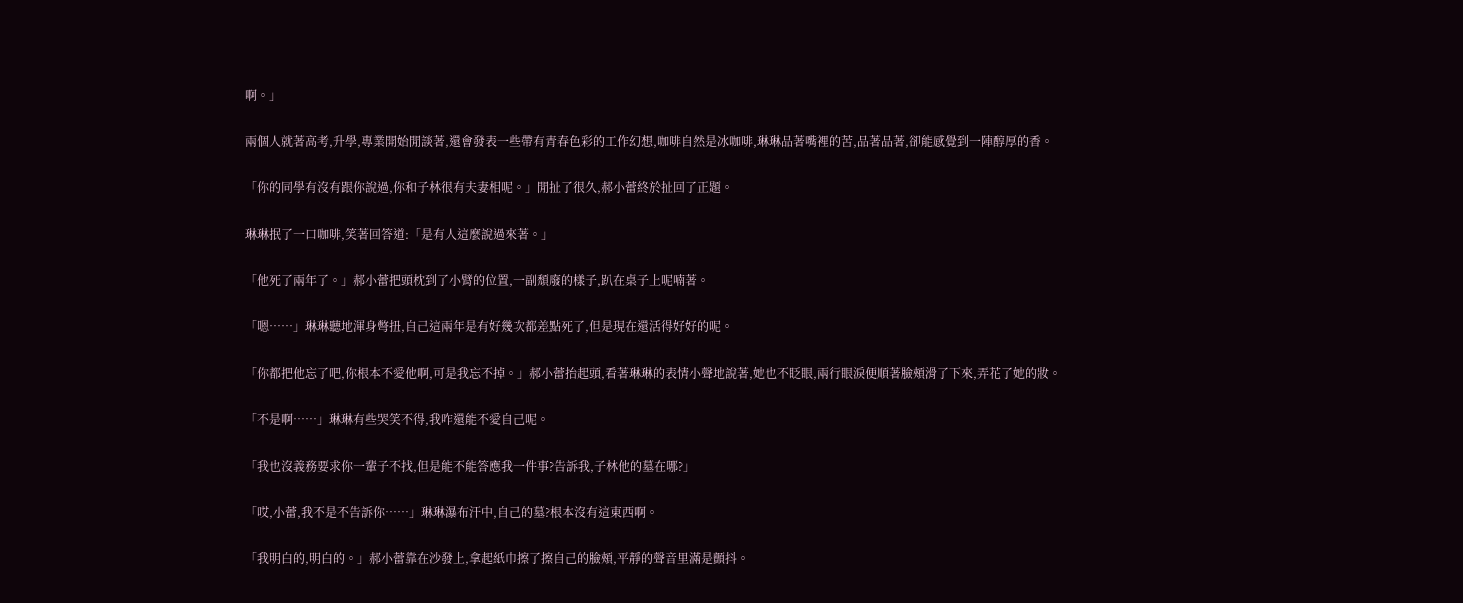啊。」

兩個人就著高考,升學,專業開始閒談著,還會發表一些帶有青春色彩的工作幻想,咖啡自然是冰咖啡,琳琳品著嘴裡的苦,品著品著,卻能感覺到一陣醇厚的香。

「你的同學有沒有跟你說過,你和子林很有夫妻相呢。」閒扯了很久,郝小蕾終於扯回了正題。

琳琳抿了一口咖啡,笑著回答道:「是有人這麼說過來著。」

「他死了兩年了。」郝小蕾把頭枕到了小臂的位置,一副頹廢的樣子,趴在桌子上呢喃著。

「嗯……」琳琳聽地渾身彆扭,自己這兩年是有好幾次都差點死了,但是現在還活得好好的呢。

「你都把他忘了吧,你根本不愛他啊,可是我忘不掉。」郝小蕾抬起頭,看著琳琳的表情小聲地說著,她也不眨眼,兩行眼淚便順著臉頰滑了下來,弄花了她的妝。

「不是啊……」琳琳有些哭笑不得,我咋還能不愛自己呢。

「我也沒義務要求你一輩子不找,但是能不能答應我一件事?告訴我,子林他的墓在哪?」

「哎,小蕾,我不是不告訴你……」琳琳瀑布汗中,自己的墓?根本沒有這東西啊。

「我明白的,明白的。」郝小蕾靠在沙發上,拿起紙巾擦了擦自己的臉頰,平靜的聲音里滿是顫抖。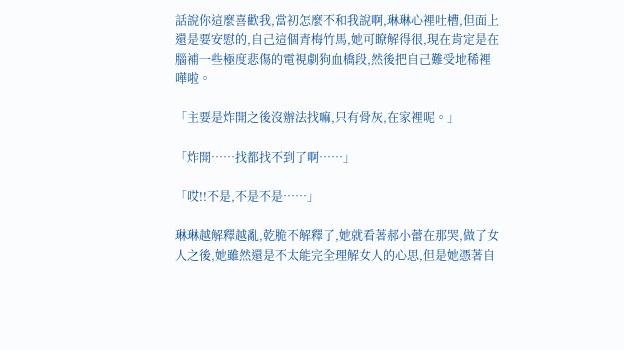話說你這麼喜歡我,當初怎麼不和我說啊,琳琳心裡吐槽,但面上還是要安慰的,自己這個青梅竹馬,她可瞭解得很,現在肯定是在腦補一些極度悲傷的電視劇狗血橋段,然後把自己難受地稀裡嘩啦。

「主要是炸開之後沒辦法找嘛,只有骨灰,在家裡呢。」

「炸開……找都找不到了啊……」

「哎!!不是,不是不是……」

琳琳越解釋越亂,乾脆不解釋了,她就看著郝小蕾在那哭,做了女人之後,她雖然還是不太能完全理解女人的心思,但是她憑著自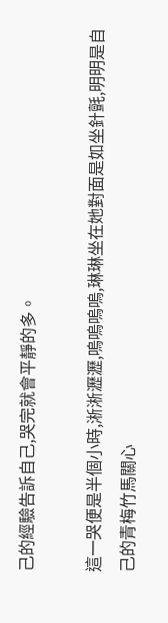己的經驗告訴自己,哭完就會平靜的多。

這一哭便是半個小時,淅淅瀝瀝,嗚嗚嗚嗚,琳琳坐在她對面是如坐針氈,明明是自己的青梅竹馬關心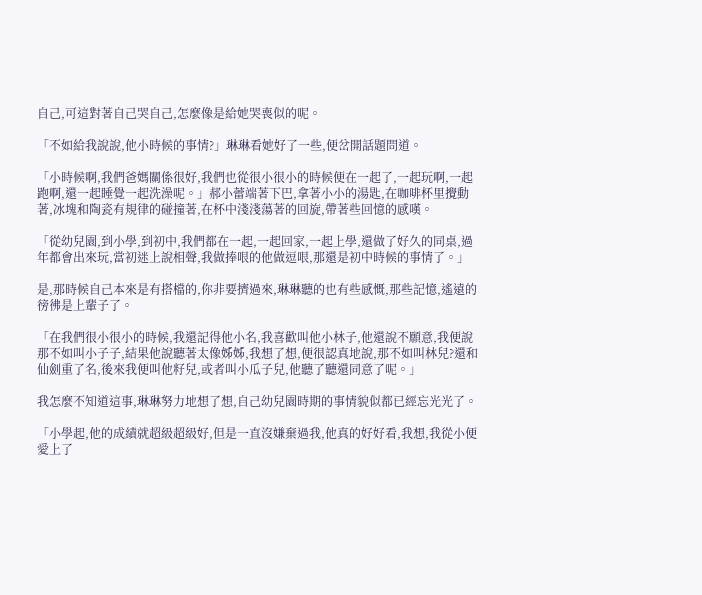自己,可這對著自己哭自己,怎麼像是給她哭喪似的呢。

「不如給我說說,他小時候的事情?」琳琳看她好了一些,便岔開話題問道。

「小時候啊,我們爸媽關係很好,我們也從很小很小的時候便在一起了,一起玩啊,一起跑啊,還一起睡覺一起洗澡呢。」郝小蕾端著下巴,拿著小小的湯匙,在咖啡杯里攪動著,冰塊和陶瓷有規律的碰撞著,在杯中淺淺蕩著的回旋,帶著些回憶的感嘆。

「從幼兒園,到小學,到初中,我們都在一起,一起回家,一起上學,還做了好久的同桌,過年都會出來玩,當初迷上說相聲,我做捧哏的他做逗哏,那還是初中時候的事情了。」

是,那時候自己本來是有搭檔的,你非要擠過來,琳琳聽的也有些感慨,那些記憶,遙遠的徬彿是上輩子了。

「在我們很小很小的時候,我還記得他小名,我喜歡叫他小林子,他還說不願意,我便說那不如叫小子子,結果他說聽著太像姊姊,我想了想,便很認真地說,那不如叫林兒?還和仙劍重了名,後來我便叫他籽兒,或者叫小瓜子兒,他聽了聽還同意了呢。」

我怎麼不知道這事,琳琳努力地想了想,自己幼兒園時期的事情貌似都已經忘光光了。

「小學起,他的成績就超級超級好,但是一直沒嫌棄過我,他真的好好看,我想,我從小便愛上了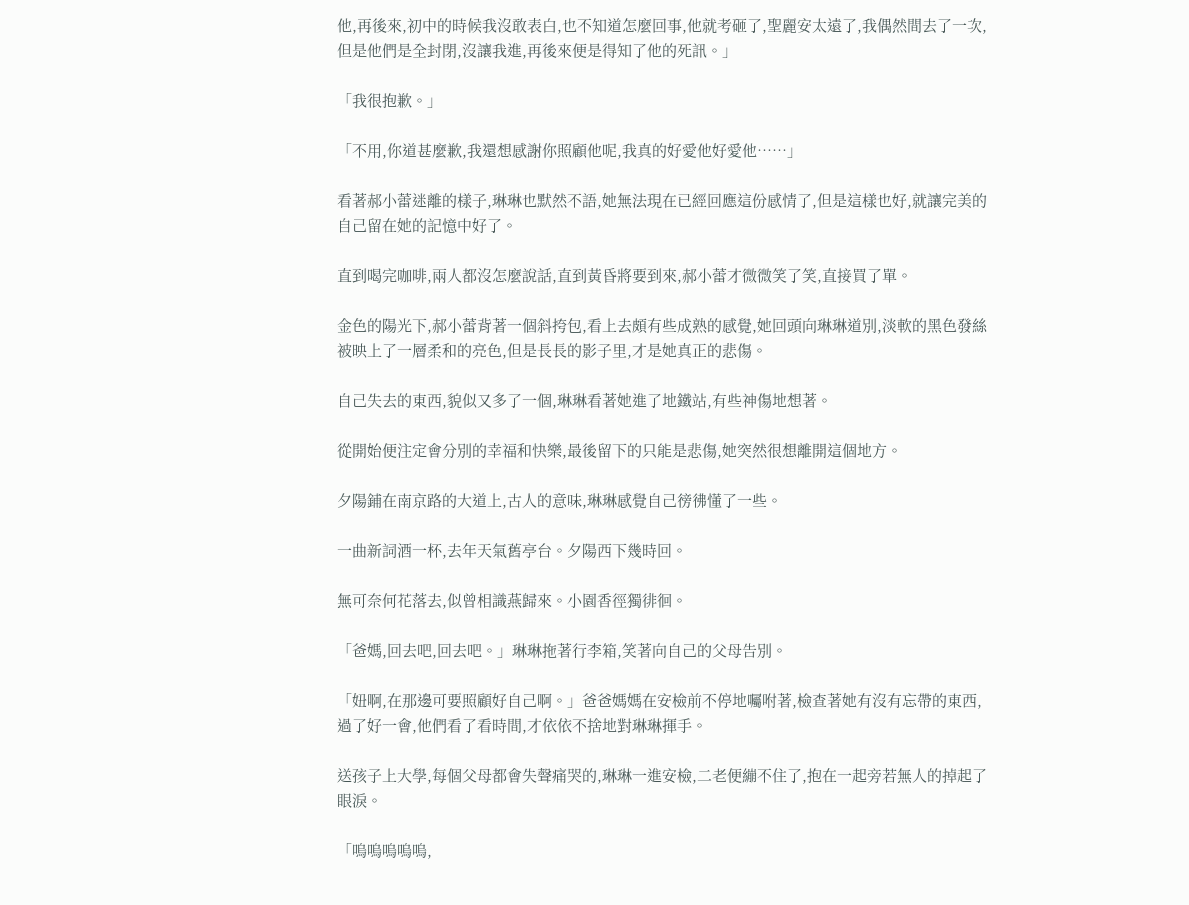他,再後來,初中的時候我沒敢表白,也不知道怎麼回事,他就考砸了,聖麗安太遠了,我偶然間去了一次,但是他們是全封閉,沒讓我進,再後來便是得知了他的死訊。」

「我很抱歉。」

「不用,你道甚麼歉,我還想感謝你照顧他呢,我真的好愛他好愛他……」

看著郝小蕾迷離的樣子,琳琳也默然不語,她無法現在已經回應這份感情了,但是這樣也好,就讓完美的自己留在她的記憶中好了。

直到喝完咖啡,兩人都沒怎麼說話,直到黃昏將要到來,郝小蕾才微微笑了笑,直接買了單。

金色的陽光下,郝小蕾背著一個斜挎包,看上去頗有些成熟的感覺,她回頭向琳琳道別,淡軟的黑色發絲被映上了一層柔和的亮色,但是長長的影子里,才是她真正的悲傷。

自己失去的東西,貌似又多了一個,琳琳看著她進了地鐵站,有些神傷地想著。

從開始便注定會分別的幸福和快樂,最後留下的只能是悲傷,她突然很想離開這個地方。

夕陽鋪在南京路的大道上,古人的意味,琳琳感覺自己徬彿懂了一些。

一曲新詞酒一杯,去年天氣舊亭台。夕陽西下幾時回。

無可奈何花落去,似曾相識燕歸來。小園香徑獨徘徊。

「爸媽,回去吧,回去吧。」琳琳拖著行李箱,笑著向自己的父母告別。

「妞啊,在那邊可要照顧好自己啊。」爸爸媽媽在安檢前不停地囑咐著,檢查著她有沒有忘帶的東西,過了好一會,他們看了看時間,才依依不捨地對琳琳揮手。

送孩子上大學,每個父母都會失聲痛哭的,琳琳一進安檢,二老便繃不住了,抱在一起旁若無人的掉起了眼淚。

「嗚嗚嗚嗚嗚,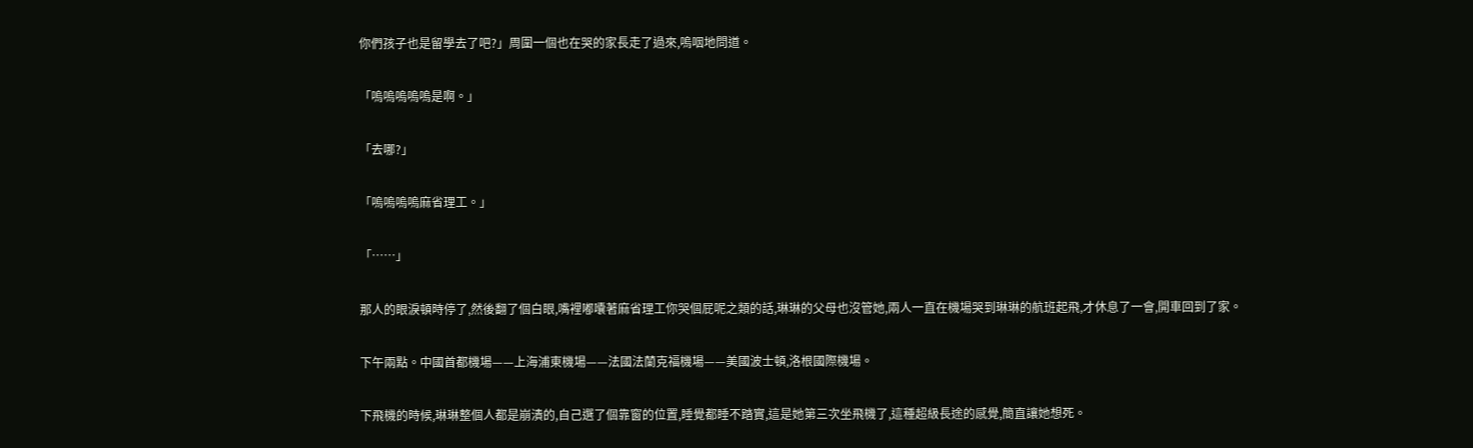你們孩子也是留學去了吧?」周圍一個也在哭的家長走了過來,嗚咽地問道。

「嗚嗚嗚嗚嗚是啊。」

「去哪?」

「嗚嗚嗚嗚麻省理工。」

「……」

那人的眼淚頓時停了,然後翻了個白眼,嘴裡嘟囔著麻省理工你哭個屁呢之類的話,琳琳的父母也沒管她,兩人一直在機場哭到琳琳的航班起飛,才休息了一會,開車回到了家。

下午兩點。中國首都機場——上海浦東機場——法國法蘭克福機場——美國波士頓,洛根國際機場。

下飛機的時候,琳琳整個人都是崩潰的,自己選了個靠窗的位置,睡覺都睡不踏實,這是她第三次坐飛機了,這種超級長途的感覺,簡直讓她想死。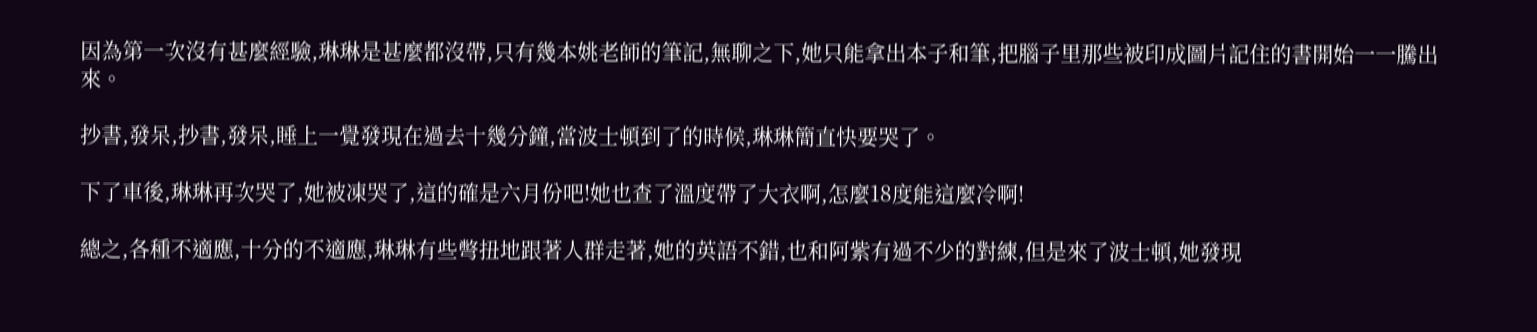因為第一次沒有甚麼經驗,琳琳是甚麼都沒帶,只有幾本姚老師的筆記,無聊之下,她只能拿出本子和筆,把腦子里那些被印成圖片記住的書開始一一騰出來。

抄書,發呆,抄書,發呆,睡上一覺發現在過去十幾分鐘,當波士頓到了的時候,琳琳簡直快要哭了。

下了車後,琳琳再次哭了,她被凍哭了,這的確是六月份吧!她也查了溫度帶了大衣啊,怎麼18度能這麼冷啊!

總之,各種不適應,十分的不適應,琳琳有些彆扭地跟著人群走著,她的英語不錯,也和阿紫有過不少的對練,但是來了波士頓,她發現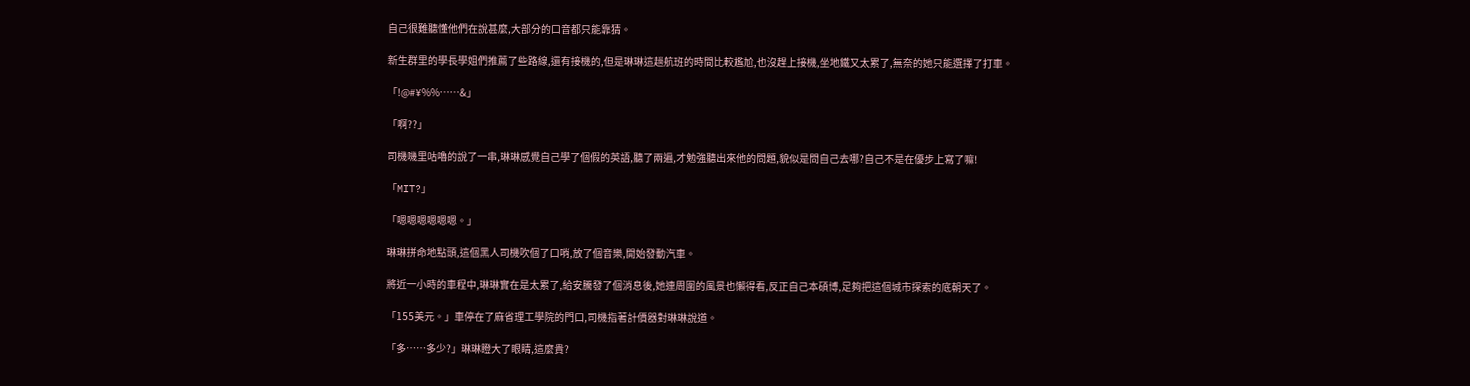自己很難聽懂他們在說甚麼,大部分的口音都只能靠猜。

新生群里的學長學姐們推薦了些路線,還有接機的,但是琳琳這趟航班的時間比較尷尬,也沒趕上接機,坐地鐵又太累了,無奈的她只能選擇了打車。

「!@#¥%%……&」

「啊??」

司機嘰里咕嚕的說了一串,琳琳感覺自己學了個假的英語,聽了兩遍,才勉強聽出來他的問題,貌似是問自己去哪?自己不是在優步上寫了嘛!

「MIT?」

「嗯嗯嗯嗯嗯嗯。」

琳琳拼命地點頭,這個黑人司機吹個了口哨,放了個音樂,開始發動汽車。

將近一小時的車程中,琳琳實在是太累了,給安騰發了個消息後,她連周圍的風景也懶得看,反正自己本碩博,足夠把這個城市探索的底朝天了。

「155美元。」車停在了麻省理工學院的門口,司機指著計價器對琳琳說道。

「多……多少?」琳琳瞪大了眼睛,這麼貴?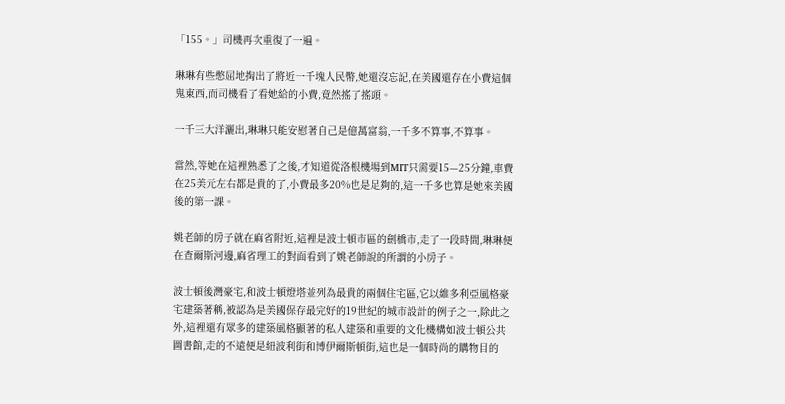「155。」司機再次重復了一遍。

琳琳有些憋屈地掏出了將近一千塊人民幣,她還沒忘記,在美國還存在小費這個鬼東西,而司機看了看她給的小費,竟然搖了搖頭。

一千三大洋灑出,琳琳只能安慰著自己是億萬富翁,一千多不算事,不算事。

當然,等她在這裡熟悉了之後,才知道從洛根機場到MIT只需要15—25分鐘,車費在25美元左右都是貴的了,小費最多20%也是足夠的,這一千多也算是她來美國後的第一課。

姚老師的房子就在麻省附近,這裡是波士頓市區的劍橋市,走了一段時間,琳琳便在查爾斯河邊,麻省理工的對面看到了姚老師說的所謂的小房子。

波士頓後灣豪宅,和波士頓燈塔並列為最貴的兩個住宅區,它以維多利亞風格豪宅建築著稱,被認為是美國保存最完好的19世紀的城市設計的例子之一,除此之外,這裡還有眾多的建築風格顯著的私人建築和重要的文化機構如波士頓公共圖書館,走的不遠便是紐波利街和博伊爾斯頓街,這也是一個時尚的購物目的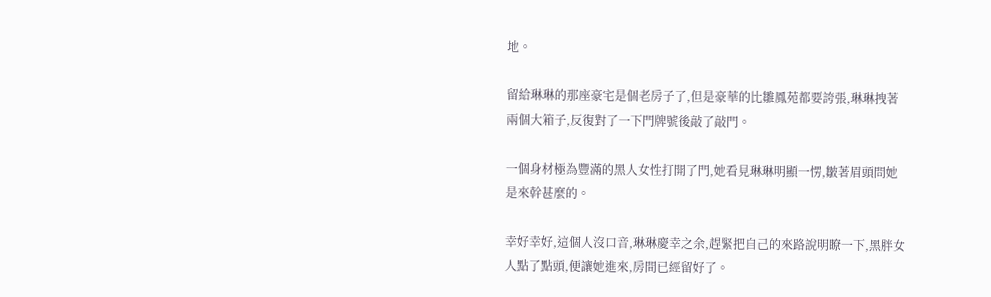地。

留給琳琳的那座豪宅是個老房子了,但是豪華的比雛鳳苑都要誇張,琳琳拽著兩個大箱子,反復對了一下門牌號後敲了敲門。

一個身材極為豐滿的黑人女性打開了門,她看見琳琳明顯一愣,皺著眉頭問她是來幹甚麼的。

幸好幸好,這個人沒口音,琳琳慶幸之余,趕緊把自己的來路說明瞭一下,黑胖女人點了點頭,便讓她進來,房間已經留好了。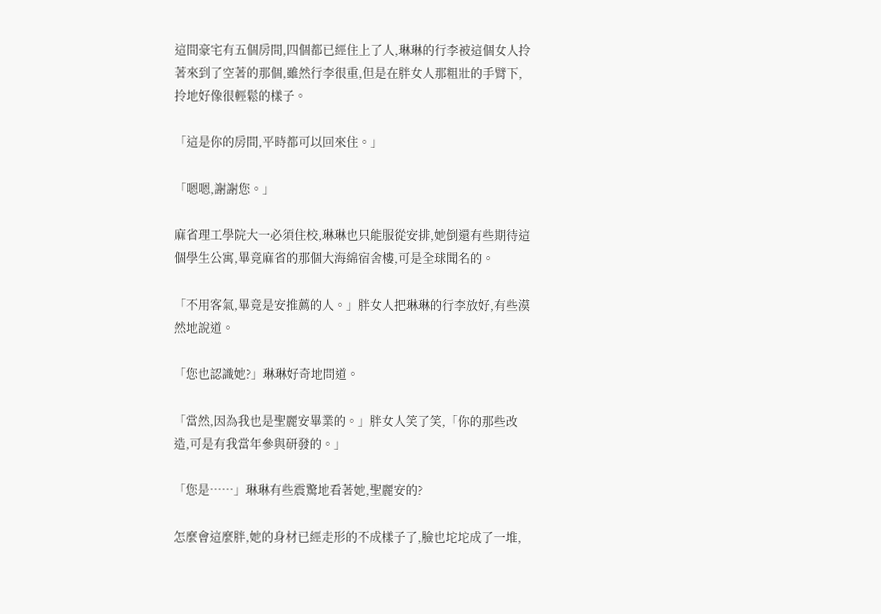這間豪宅有五個房間,四個都已經住上了人,琳琳的行李被這個女人拎著來到了空著的那個,雖然行李很重,但是在胖女人那粗壯的手臂下,拎地好像很輕鬆的樣子。

「這是你的房間,平時都可以回來住。」

「嗯嗯,謝謝您。」

麻省理工學院大一必須住校,琳琳也只能服從安排,她倒還有些期待這個學生公寓,畢竟麻省的那個大海綿宿舍樓,可是全球聞名的。

「不用客氣,畢竟是安推薦的人。」胖女人把琳琳的行李放好,有些漠然地說道。

「您也認識她?」琳琳好奇地問道。

「當然,因為我也是聖麗安畢業的。」胖女人笑了笑,「你的那些改造,可是有我當年參與研發的。」

「您是……」琳琳有些震驚地看著她,聖麗安的?

怎麼會這麼胖,她的身材已經走形的不成樣子了,臉也坨坨成了一堆,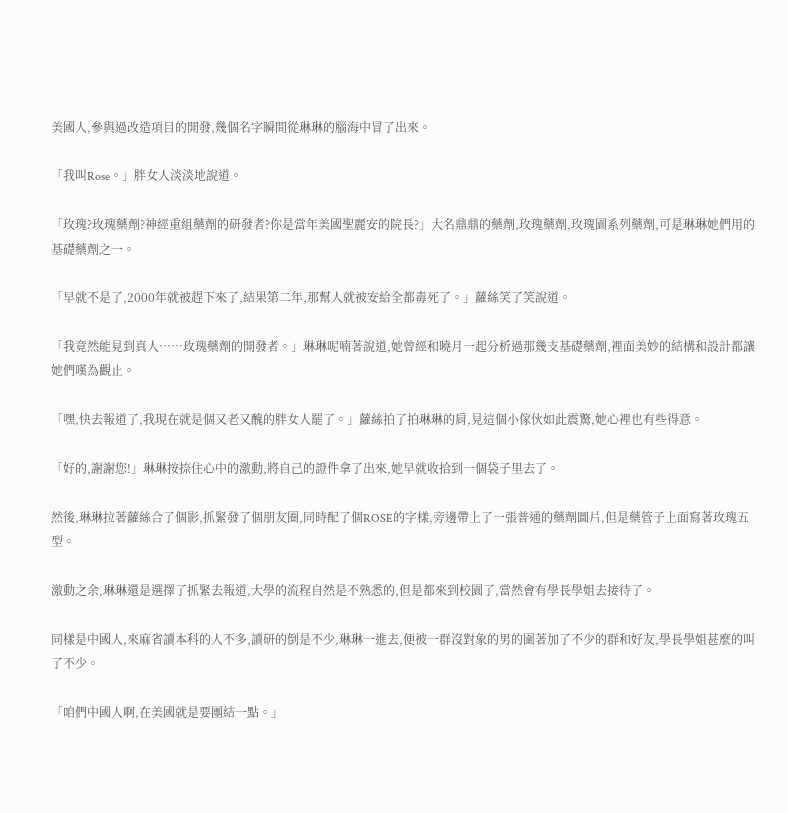美國人,參與過改造項目的開發,幾個名字瞬間從琳琳的腦海中冒了出來。

「我叫Rose。」胖女人淡淡地說道。

「玫瑰?玫瑰藥劑?神經重組藥劑的研發者?你是當年美國聖麗安的院長?」大名鼎鼎的藥劑,玫瑰藥劑,玫瑰園系列藥劑,可是琳琳她們用的基礎藥劑之一。

「早就不是了,2000年就被趕下來了,結果第二年,那幫人就被安給全都毒死了。」蘿絲笑了笑說道。

「我竟然能見到真人……玫瑰藥劑的開發者。」琳琳呢喃著說道,她曾經和曉月一起分析過那幾支基礎藥劑,裡面美妙的結構和設計都讓她們嘆為觀止。

「嘿,快去報道了,我現在就是個又老又醜的胖女人罷了。」蘿絲拍了拍琳琳的肩,見這個小傢伙如此震驚,她心裡也有些得意。

「好的,謝謝您!」琳琳按捺住心中的激動,將自己的證件拿了出來,她早就收拾到一個袋子里去了。

然後,琳琳拉著蘿絲合了個影,抓緊發了個朋友圈,同時配了個ROSE的字樣,旁邊帶上了一張普通的藥劑圖片,但是藥管子上面寫著玫瑰五型。

激動之余,琳琳還是選擇了抓緊去報道,大學的流程自然是不熟悉的,但是都來到校園了,當然會有學長學姐去接待了。

同樣是中國人,來麻省讀本科的人不多,讀研的倒是不少,琳琳一進去,便被一群沒對象的男的圍著加了不少的群和好友,學長學姐甚麼的叫了不少。

「咱們中國人啊,在美國就是要團結一點。」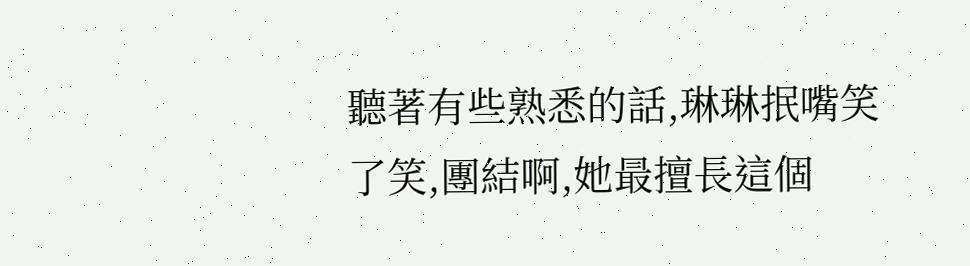聽著有些熟悉的話,琳琳抿嘴笑了笑,團結啊,她最擅長這個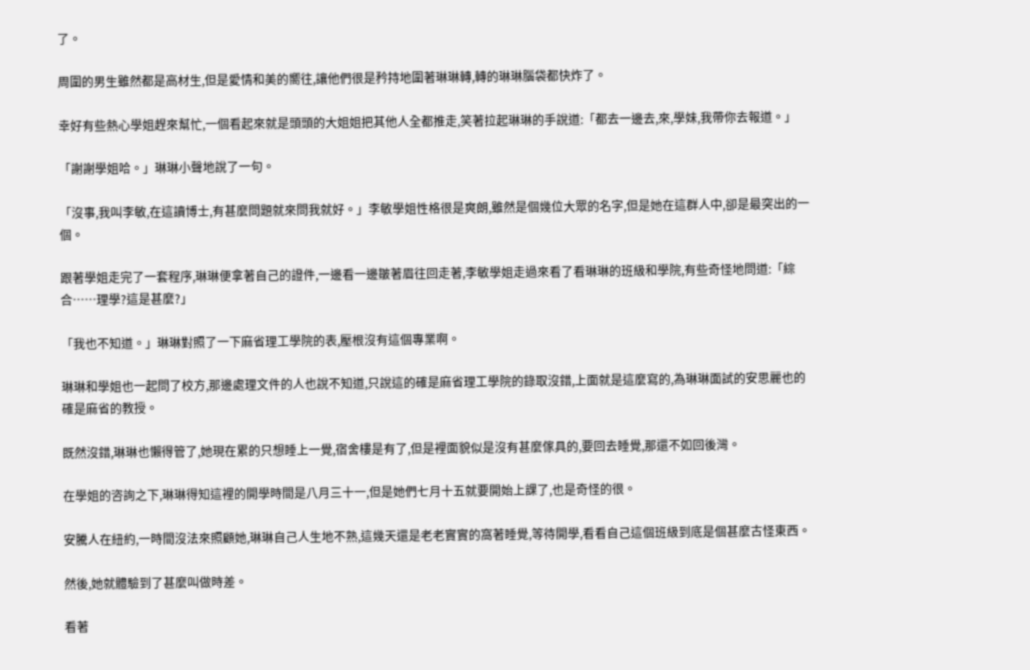了。

周圍的男生雖然都是高材生,但是愛情和美的嚮往,讓他們很是矜持地圍著琳琳轉,轉的琳琳腦袋都快炸了。

幸好有些熱心學姐趕來幫忙,一個看起來就是頭頭的大姐姐把其他人全都推走,笑著拉起琳琳的手說道:「都去一邊去,來,學妹,我帶你去報道。」

「謝謝學姐哈。」琳琳小聲地說了一句。

「沒事,我叫李敏,在這讀博士,有甚麼問題就來問我就好。」李敏學姐性格很是爽朗,雖然是個幾位大眾的名字,但是她在這群人中,卻是最突出的一個。

跟著學姐走完了一套程序,琳琳便拿著自己的證件,一邊看一邊皺著眉往回走著,李敏學姐走過來看了看琳琳的班級和學院,有些奇怪地問道:「綜合……理學?這是甚麼?」

「我也不知道。」琳琳對照了一下麻省理工學院的表,壓根沒有這個專業啊。

琳琳和學姐也一起問了校方,那邊處理文件的人也說不知道,只說這的確是麻省理工學院的錄取沒錯,上面就是這麼寫的,為琳琳面試的安思麗也的確是麻省的教授。

既然沒錯,琳琳也懶得管了,她現在累的只想睡上一覺,宿舍樓是有了,但是裡面貌似是沒有甚麼傢具的,要回去睡覺,那還不如回後灣。

在學姐的咨詢之下,琳琳得知這裡的開學時間是八月三十一,但是她們七月十五就要開始上課了,也是奇怪的很。

安騰人在紐約,一時間沒法來照顧她,琳琳自己人生地不熟,這幾天還是老老實實的窩著睡覺,等待開學,看看自己這個班級到底是個甚麼古怪東西。

然後,她就體驗到了甚麼叫做時差。

看著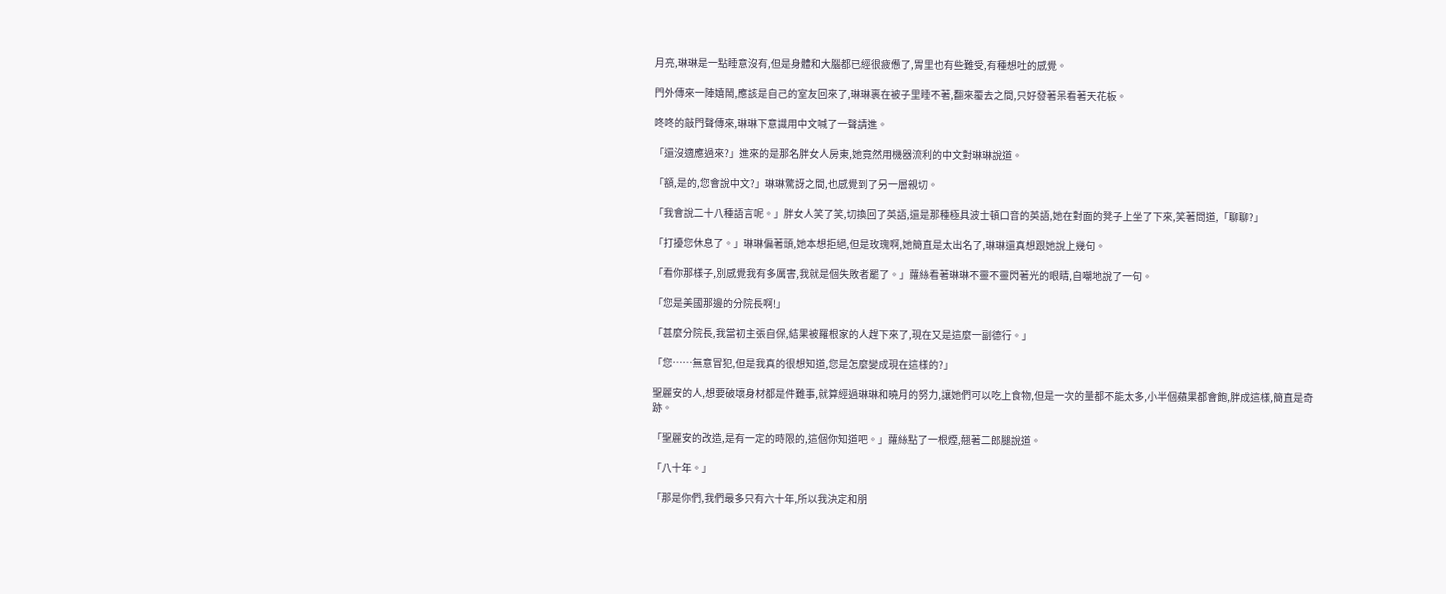月亮,琳琳是一點睡意沒有,但是身體和大腦都已經很疲憊了,胃里也有些難受,有種想吐的感覺。

門外傳來一陣嬉鬧,應該是自己的室友回來了,琳琳裹在被子里睡不著,翻來覆去之間,只好發著呆看著天花板。

咚咚的敲門聲傳來,琳琳下意識用中文喊了一聲請進。

「還沒適應過來?」進來的是那名胖女人房東,她竟然用機器流利的中文對琳琳說道。

「額,是的,您會說中文?」琳琳驚訝之間,也感覺到了另一層親切。

「我會說二十八種語言呢。」胖女人笑了笑,切換回了英語,還是那種極具波士頓口音的英語,她在對面的凳子上坐了下來,笑著問道,「聊聊?」

「打擾您休息了。」琳琳偏著頭,她本想拒絕,但是玫瑰啊,她簡直是太出名了,琳琳還真想跟她說上幾句。

「看你那樣子,別感覺我有多厲害,我就是個失敗者罷了。」蘿絲看著琳琳不靈不靈閃著光的眼睛,自嘲地說了一句。

「您是美國那邊的分院長啊!」

「甚麼分院長,我當初主張自保,結果被羅根家的人趕下來了,現在又是這麼一副德行。」

「您……無意冒犯,但是我真的很想知道,您是怎麼變成現在這樣的?」

聖麗安的人,想要破壞身材都是件難事,就算經過琳琳和曉月的努力,讓她們可以吃上食物,但是一次的量都不能太多,小半個蘋果都會飽,胖成這樣,簡直是奇跡。

「聖麗安的改造,是有一定的時限的,這個你知道吧。」蘿絲點了一根煙,翹著二郎腿說道。

「八十年。」

「那是你們,我們最多只有六十年,所以我決定和朋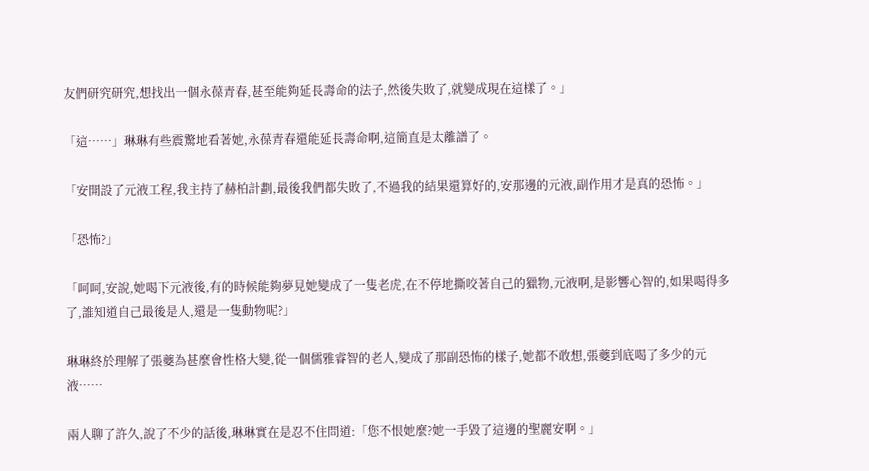友們研究研究,想找出一個永葆青春,甚至能夠延長壽命的法子,然後失敗了,就變成現在這樣了。」

「這……」琳琳有些震驚地看著她,永葆青春還能延長壽命啊,這簡直是太離譜了。

「安開設了元液工程,我主持了赫柏計劃,最後我們都失敗了,不過我的結果還算好的,安那邊的元液,副作用才是真的恐怖。」

「恐怖?」

「呵呵,安說,她喝下元液後,有的時候能夠夢見她變成了一隻老虎,在不停地撕咬著自己的獵物,元液啊,是影響心智的,如果喝得多了,誰知道自己最後是人,還是一隻動物呢?」

琳琳終於理解了張夔為甚麼會性格大變,從一個儒雅睿智的老人,變成了那副恐怖的樣子,她都不敢想,張夔到底喝了多少的元液……

兩人聊了許久,說了不少的話後,琳琳實在是忍不住問道:「您不恨她麼?她一手毀了這邊的聖麗安啊。」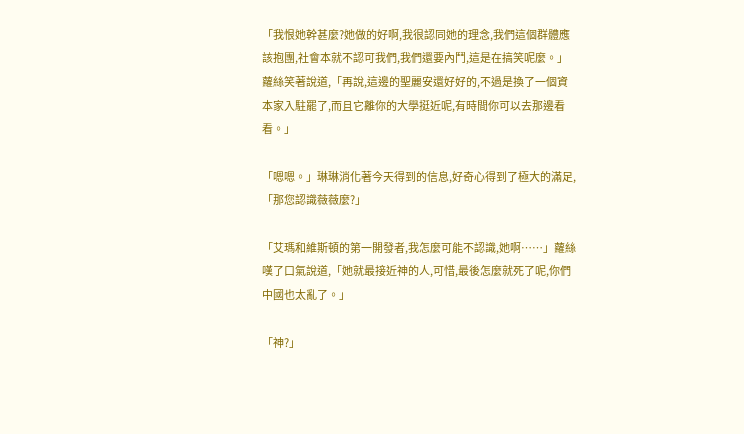「我恨她幹甚麼?她做的好啊,我很認同她的理念,我們這個群體應該抱團,社會本就不認可我們,我們還要內鬥,這是在搞笑呢麼。」蘿絲笑著說道,「再說,這邊的聖麗安還好好的,不過是換了一個資本家入駐罷了,而且它離你的大學挺近呢,有時間你可以去那邊看看。」

「嗯嗯。」琳琳消化著今天得到的信息,好奇心得到了極大的滿足,「那您認識薇薇麼?」

「艾瑪和維斯頓的第一開發者,我怎麼可能不認識,她啊……」蘿絲嘆了口氣說道,「她就最接近神的人,可惜,最後怎麼就死了呢,你們中國也太亂了。」

「神?」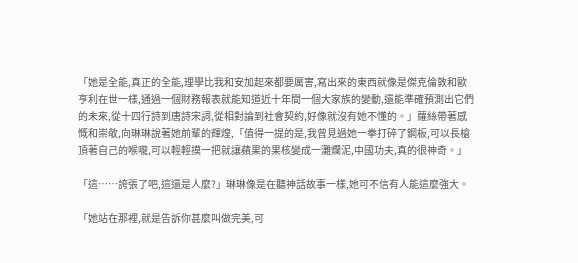「她是全能,真正的全能,理學比我和安加起來都要厲害,寫出來的東西就像是傑克倫敦和歐亨利在世一樣,通過一個財務報表就能知道近十年間一個大家族的變動,還能準確預測出它們的未來,從十四行詩到唐詩宋詞,從相對論到社會契約,好像就沒有她不懂的。」蘿絲帶著感慨和崇敬,向琳琳說著她前輩的輝煌,「值得一提的是,我曾見過她一拳打碎了鋼板,可以長槍頂著自己的喉嚨,可以輕輕摸一把就讓蘋果的果核變成一灘爛泥,中國功夫,真的很神奇。」

「這……誇張了吧,這還是人麼?」琳琳像是在聽神話故事一樣,她可不信有人能這麼強大。

「她站在那裡,就是告訴你甚麼叫做完美,可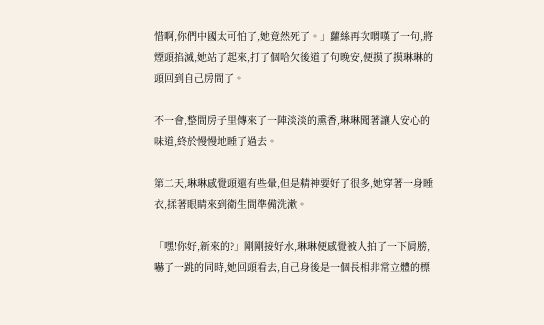惜啊,你們中國太可怕了,她竟然死了。」蘿絲再次喟嘆了一句,將煙頭掐滅,她站了起來,打了個哈欠後道了句晚安,便摸了摸琳琳的頭回到自己房間了。

不一會,整間房子里傳來了一陣淡淡的熏香,琳琳聞著讓人安心的味道,終於慢慢地睡了過去。

第二天,琳琳感覺頭還有些暈,但是精神要好了很多,她穿著一身睡衣,揉著眼睛來到衛生間準備洗漱。

「嘿!你好,新來的?」剛剛接好水,琳琳便感覺被人拍了一下肩膀,嚇了一跳的同時,她回頭看去,自己身後是一個長相非常立體的標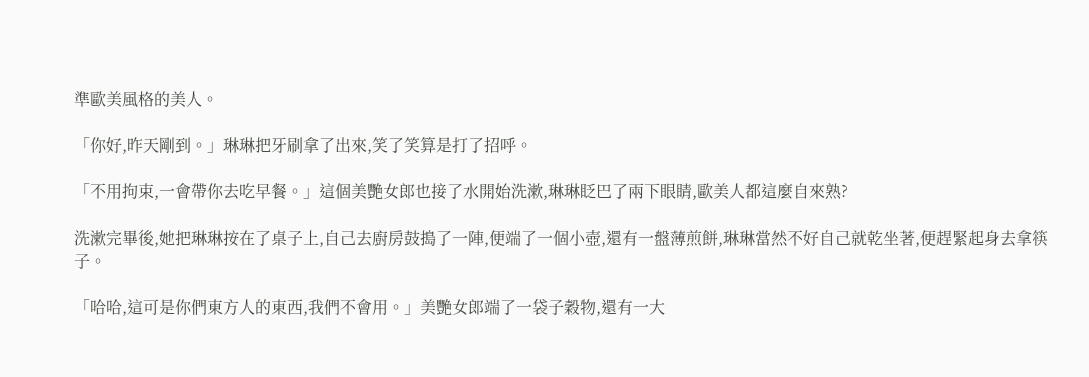準歐美風格的美人。

「你好,昨天剛到。」琳琳把牙刷拿了出來,笑了笑算是打了招呼。

「不用拘束,一會帶你去吃早餐。」這個美艷女郎也接了水開始洗漱,琳琳眨巴了兩下眼睛,歐美人都這麼自來熟?

洗漱完畢後,她把琳琳按在了桌子上,自己去廚房鼓搗了一陣,便端了一個小壺,還有一盤薄煎餅,琳琳當然不好自己就乾坐著,便趕緊起身去拿筷子。

「哈哈,這可是你們東方人的東西,我們不會用。」美艷女郎端了一袋子穀物,還有一大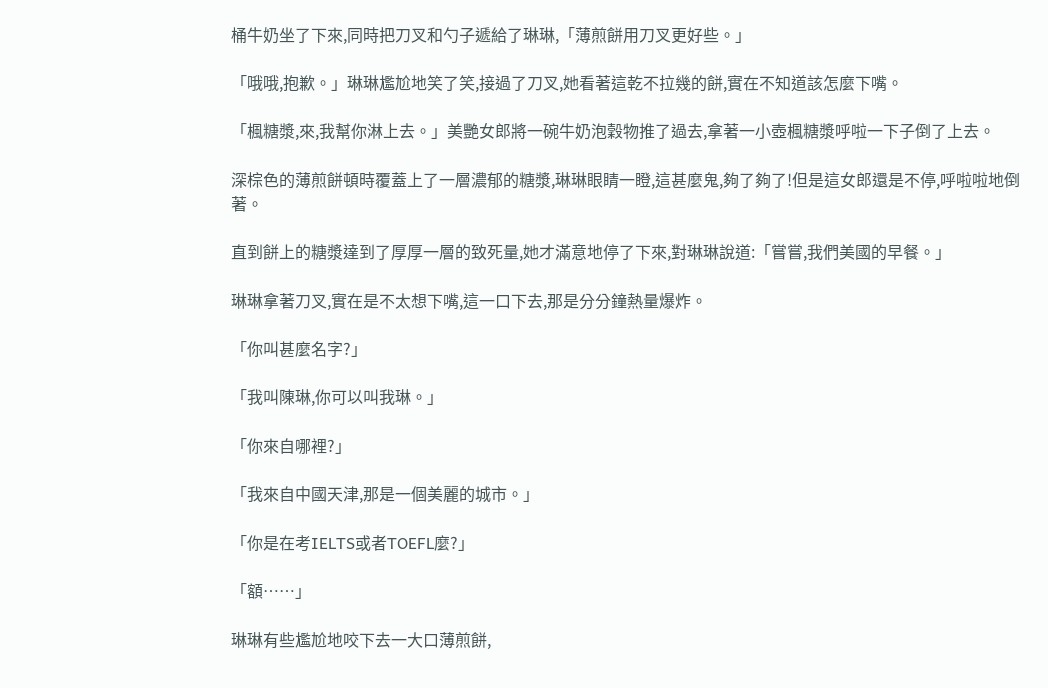桶牛奶坐了下來,同時把刀叉和勺子遞給了琳琳,「薄煎餅用刀叉更好些。」

「哦哦,抱歉。」琳琳尷尬地笑了笑,接過了刀叉,她看著這乾不拉幾的餅,實在不知道該怎麼下嘴。

「楓糖漿,來,我幫你淋上去。」美艷女郎將一碗牛奶泡穀物推了過去,拿著一小壺楓糖漿呼啦一下子倒了上去。

深棕色的薄煎餅頓時覆蓋上了一層濃郁的糖漿,琳琳眼睛一瞪,這甚麼鬼,夠了夠了!但是這女郎還是不停,呼啦啦地倒著。

直到餅上的糖漿達到了厚厚一層的致死量,她才滿意地停了下來,對琳琳說道:「嘗嘗,我們美國的早餐。」

琳琳拿著刀叉,實在是不太想下嘴,這一口下去,那是分分鐘熱量爆炸。

「你叫甚麼名字?」

「我叫陳琳,你可以叫我琳。」

「你來自哪裡?」

「我來自中國天津,那是一個美麗的城市。」

「你是在考IELTS或者TOEFL麼?」

「額……」

琳琳有些尷尬地咬下去一大口薄煎餅,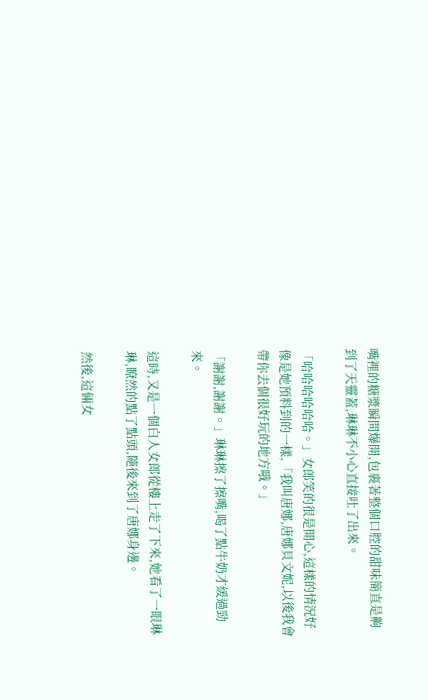嘴裡的糖漿瞬間爆開,包裹著整個口腔的甜味簡直是齁到了天靈蓋,琳琳不小心直接吐了出來。

「哈哈哈哈哈哈。」女郎笑的很是開心,這樣的情況好像是她預料到的一樣,「我叫唐娜,唐娜貝文妮,以後我會帶你去個很好玩的地方哦。」

「謝謝,謝謝。」琳琳擦了擦嘴,喝了點牛奶才緩過勁來。

這時,又是一個白人女郎從樓上走了下來,她看了一眼琳琳,瞭然的點了點頭,隨後來到了唐娜身邊。

然後,這倆女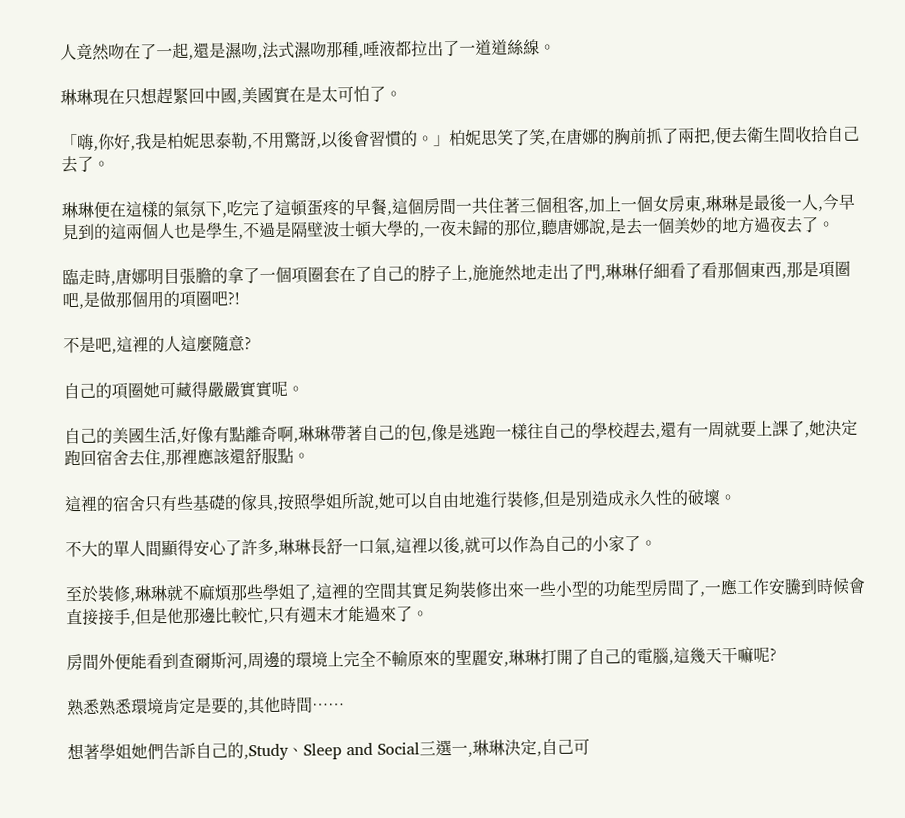人竟然吻在了一起,還是濕吻,法式濕吻那種,唾液都拉出了一道道絲線。

琳琳現在只想趕緊回中國,美國實在是太可怕了。

「嗨,你好,我是柏妮思泰勒,不用驚訝,以後會習慣的。」柏妮思笑了笑,在唐娜的胸前抓了兩把,便去衛生間收拾自己去了。

琳琳便在這樣的氣氛下,吃完了這頓蛋疼的早餐,這個房間一共住著三個租客,加上一個女房東,琳琳是最後一人,今早見到的這兩個人也是學生,不過是隔壁波士頓大學的,一夜未歸的那位,聽唐娜說,是去一個美妙的地方過夜去了。

臨走時,唐娜明目張膽的拿了一個項圈套在了自己的脖子上,施施然地走出了門,琳琳仔細看了看那個東西,那是項圈吧,是做那個用的項圈吧?!

不是吧,這裡的人這麼隨意?

自己的項圈她可藏得嚴嚴實實呢。

自己的美國生活,好像有點離奇啊,琳琳帶著自己的包,像是逃跑一樣往自己的學校趕去,還有一周就要上課了,她決定跑回宿舍去住,那裡應該還舒服點。

這裡的宿舍只有些基礎的傢具,按照學姐所說,她可以自由地進行裝修,但是別造成永久性的破壞。

不大的單人間顯得安心了許多,琳琳長舒一口氣,這裡以後,就可以作為自己的小家了。

至於裝修,琳琳就不麻煩那些學姐了,這裡的空間其實足夠裝修出來一些小型的功能型房間了,一應工作安騰到時候會直接接手,但是他那邊比較忙,只有週末才能過來了。

房間外便能看到查爾斯河,周邊的環境上完全不輸原來的聖麗安,琳琳打開了自己的電腦,這幾天干嘛呢?

熟悉熟悉環境肯定是要的,其他時間……

想著學姐她們告訴自己的,Study、Sleep and Social三選一,琳琳決定,自己可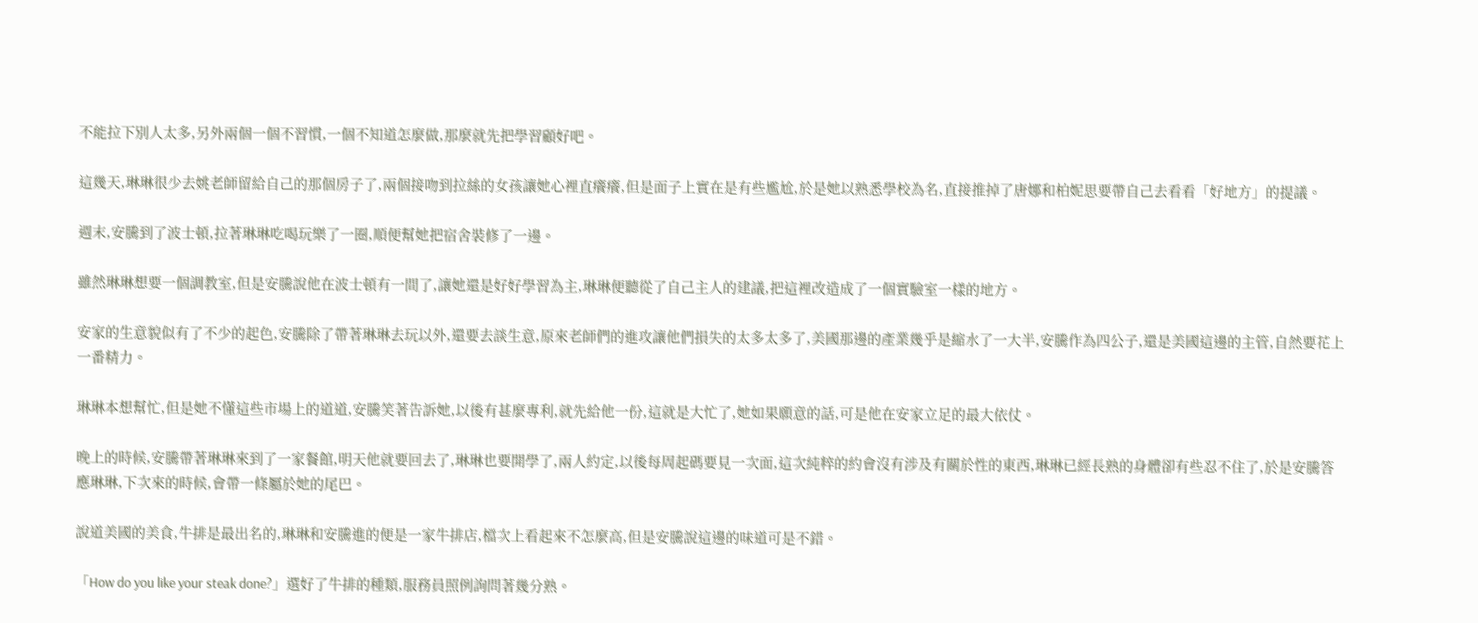不能拉下別人太多,另外兩個一個不習慣,一個不知道怎麼做,那麼就先把學習顧好吧。

這幾天,琳琳很少去姚老師留給自己的那個房子了,兩個接吻到拉絲的女孩讓她心裡直癢癢,但是面子上實在是有些尷尬,於是她以熟悉學校為名,直接推掉了唐娜和柏妮思要帶自己去看看「好地方」的提議。

週末,安騰到了波士頓,拉著琳琳吃喝玩樂了一圈,順便幫她把宿舍裝修了一邊。

雖然琳琳想要一個調教室,但是安騰說他在波士頓有一間了,讓她還是好好學習為主,琳琳便聽從了自己主人的建議,把這裡改造成了一個實驗室一樣的地方。

安家的生意貌似有了不少的起色,安騰除了帶著琳琳去玩以外,還要去談生意,原來老師們的進攻讓他們損失的太多太多了,美國那邊的產業幾乎是縮水了一大半,安騰作為四公子,還是美國這邊的主管,自然要花上一番精力。

琳琳本想幫忙,但是她不懂這些市場上的道道,安騰笑著告訴她,以後有甚麼專利,就先給他一份,這就是大忙了,她如果願意的話,可是他在安家立足的最大依仗。

晚上的時候,安騰帶著琳琳來到了一家餐館,明天他就要回去了,琳琳也要開學了,兩人約定,以後每周起碼要見一次面,這次純粹的約會沒有涉及有關於性的東西,琳琳已經長熟的身體卻有些忍不住了,於是安騰答應琳琳,下次來的時候,會帶一條屬於她的尾巴。

說道美國的美食,牛排是最出名的,琳琳和安騰進的便是一家牛排店,檔次上看起來不怎麼高,但是安騰說這邊的味道可是不錯。

「How do you like your steak done?」選好了牛排的種類,服務員照例詢問著幾分熟。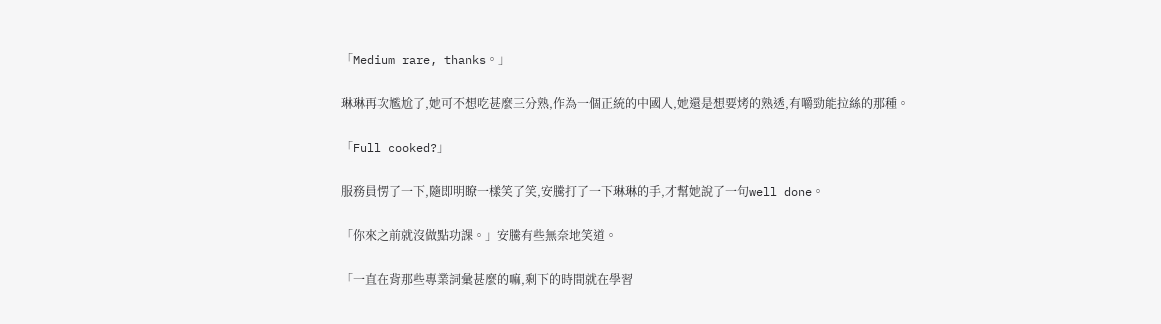「Medium rare, thanks。」

琳琳再次尷尬了,她可不想吃甚麼三分熟,作為一個正統的中國人,她還是想要烤的熟透,有嚼勁能拉絲的那種。

「Full cooked?」

服務員愣了一下,隨即明瞭一樣笑了笑,安騰打了一下琳琳的手,才幫她說了一句well done。

「你來之前就沒做點功課。」安騰有些無奈地笑道。

「一直在背那些專業詞彙甚麼的嘛,剩下的時間就在學習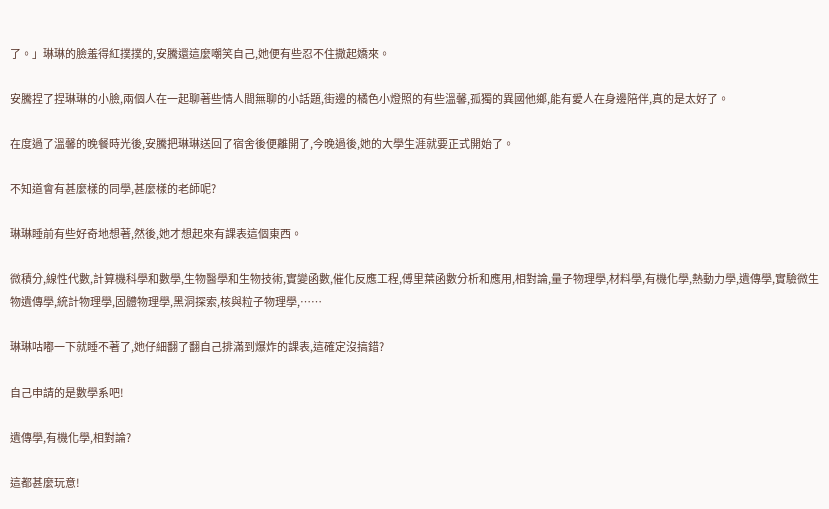了。」琳琳的臉羞得紅撲撲的,安騰還這麼嘲笑自己,她便有些忍不住撒起嬌來。

安騰捏了捏琳琳的小臉,兩個人在一起聊著些情人間無聊的小話題,街邊的橘色小燈照的有些溫馨,孤獨的異國他鄉,能有愛人在身邊陪伴,真的是太好了。

在度過了溫馨的晚餐時光後,安騰把琳琳送回了宿舍後便離開了,今晚過後,她的大學生涯就要正式開始了。

不知道會有甚麼樣的同學,甚麼樣的老師呢?

琳琳睡前有些好奇地想著,然後,她才想起來有課表這個東西。

微積分,線性代數,計算機科學和數學,生物醫學和生物技術,實變函數,催化反應工程,傅里葉函數分析和應用,相對論,量子物理學,材料學,有機化學,熱動力學,遺傳學,實驗微生物遺傳學,統計物理學,固體物理學,黑洞探索,核與粒子物理學,……

琳琳咕嘟一下就睡不著了,她仔細翻了翻自己排滿到爆炸的課表,這確定沒搞錯?

自己申請的是數學系吧!

遺傳學,有機化學,相對論?

這都甚麼玩意!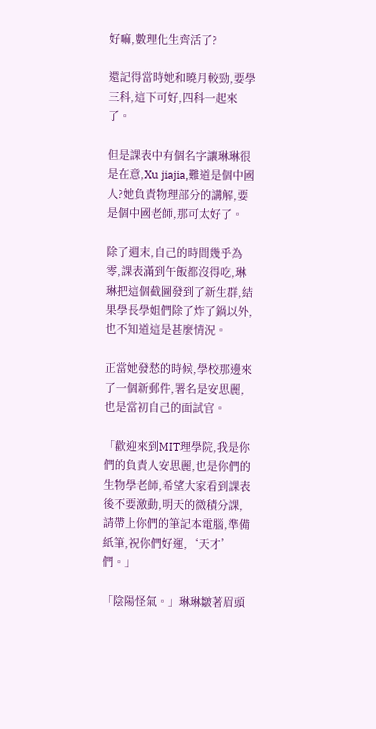好嘛,數理化生齊活了?

還記得當時她和曉月較勁,要學三科,這下可好,四科一起來了。

但是課表中有個名字讓琳琳很是在意,Xu jiajia,難道是個中國人?她負責物理部分的講解,要是個中國老師,那可太好了。

除了週末,自己的時間幾乎為零,課表滿到午飯都沒得吃,琳琳把這個截圖發到了新生群,結果學長學姐們除了炸了鍋以外,也不知道這是甚麼情況。

正當她發愁的時候,學校那邊來了一個新郵件,署名是安思麗,也是當初自己的面試官。

「歡迎來到MIT理學院,我是你們的負責人安思麗,也是你們的生物學老師,希望大家看到課表後不要激動,明天的微積分課,請帶上你們的筆記本電腦,準備紙筆,祝你們好運,‘天才’們。」

「陰陽怪氣。」琳琳皺著眉頭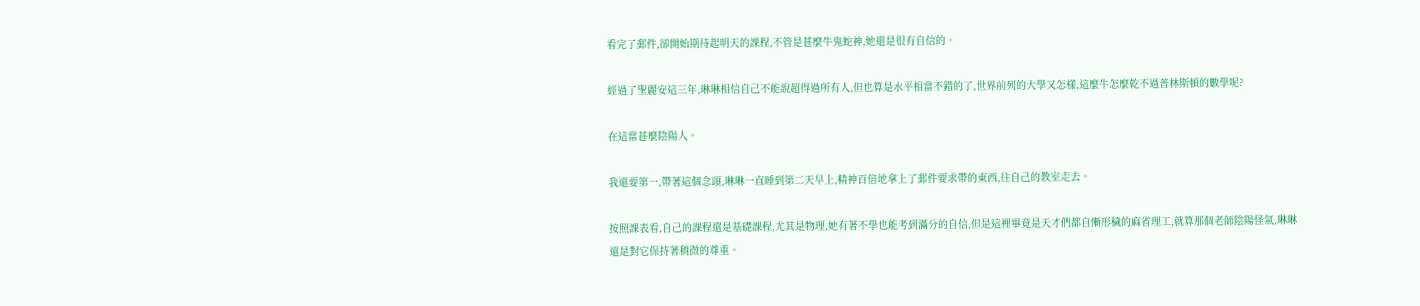看完了郵件,卻開始期待起明天的課程,不管是甚麼牛鬼蛇神,她還是很有自信的。

經過了聖麗安這三年,琳琳相信自己不能說超得過所有人,但也算是水平相當不錯的了,世界前列的大學又怎樣,這麼牛怎麼乾不過普林斯頓的數學呢?

在這當甚麼陰陽人。

我還要第一,帶著這個念頭,琳琳一直睡到第二天早上,精神百倍地拿上了郵件要求帶的東西,往自己的教室走去。

按照課表看,自己的課程還是基礎課程,尤其是物理,她有著不學也能考到滿分的自信,但是這裡畢竟是天才們都自慚形穢的麻省理工,就算那個老師陰陽怪氣,琳琳還是對它保持著稍微的尊重。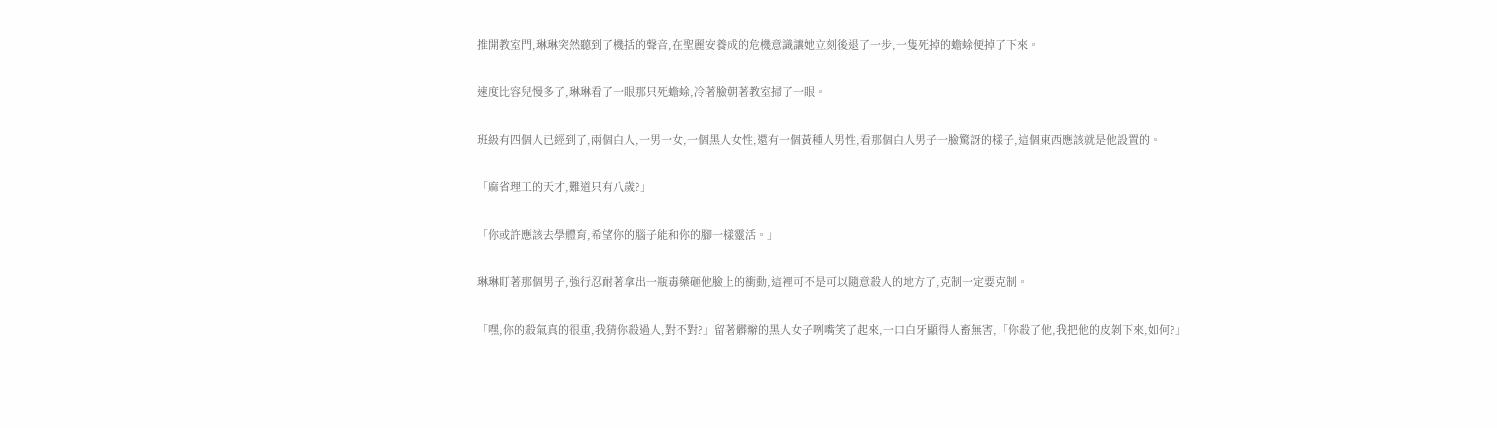推開教室門,琳琳突然聽到了機括的聲音,在聖麗安養成的危機意識讓她立刻後退了一步,一隻死掉的蟾蜍便掉了下來。

速度比容兒慢多了,琳琳看了一眼那只死蟾蜍,冷著臉朝著教室掃了一眼。

班級有四個人已經到了,兩個白人,一男一女,一個黑人女性,還有一個黃種人男性,看那個白人男子一臉驚訝的樣子,這個東西應該就是他設置的。

「麻省理工的天才,難道只有八歲?」

「你或許應該去學體育,希望你的腦子能和你的腳一樣靈活。」

琳琳盯著那個男子,強行忍耐著拿出一瓶毒藥砸他臉上的衝動,這裡可不是可以隨意殺人的地方了,克制一定要克制。

「嘿,你的殺氣真的很重,我猜你殺過人,對不對?」留著髒辮的黑人女子咧嘴笑了起來,一口白牙顯得人畜無害,「你殺了他,我把他的皮剝下來,如何?」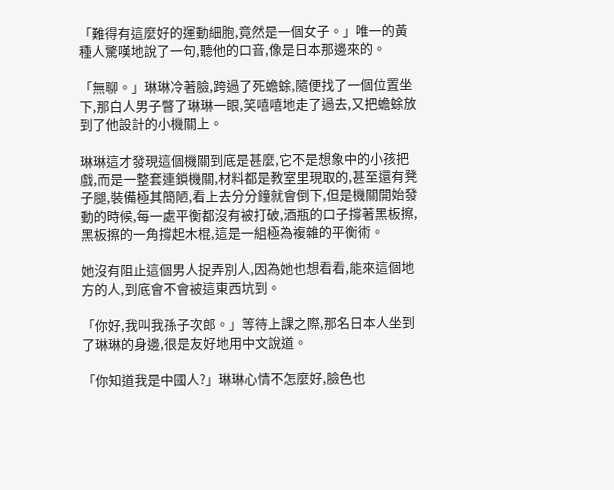「難得有這麼好的運動細胞,竟然是一個女子。」唯一的黃種人驚嘆地說了一句,聽他的口音,像是日本那邊來的。

「無聊。」琳琳冷著臉,跨過了死蟾蜍,隨便找了一個位置坐下,那白人男子瞥了琳琳一眼,笑嘻嘻地走了過去,又把蟾蜍放到了他設計的小機關上。

琳琳這才發現這個機關到底是甚麼,它不是想象中的小孩把戲,而是一整套連鎖機關,材料都是教室里現取的,甚至還有凳子腿,裝備極其簡陋,看上去分分鐘就會倒下,但是機關開始發動的時候,每一處平衡都沒有被打破,酒瓶的口子撐著黑板擦,黑板擦的一角撐起木棍,這是一組極為複雜的平衡術。

她沒有阻止這個男人捉弄別人,因為她也想看看,能來這個地方的人,到底會不會被這東西坑到。

「你好,我叫我孫子次郎。」等待上課之際,那名日本人坐到了琳琳的身邊,很是友好地用中文說道。

「你知道我是中國人?」琳琳心情不怎麼好,臉色也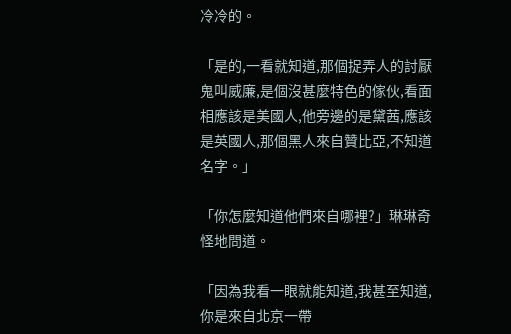冷冷的。

「是的,一看就知道,那個捉弄人的討厭鬼叫威廉,是個沒甚麼特色的傢伙,看面相應該是美國人,他旁邊的是黛茜,應該是英國人,那個黑人來自贊比亞,不知道名字。」

「你怎麼知道他們來自哪裡?」琳琳奇怪地問道。

「因為我看一眼就能知道,我甚至知道,你是來自北京一帶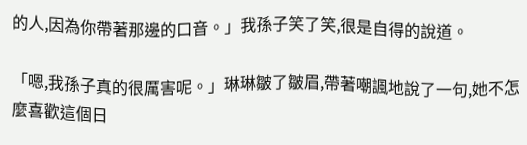的人,因為你帶著那邊的口音。」我孫子笑了笑,很是自得的說道。

「嗯,我孫子真的很厲害呢。」琳琳皺了皺眉,帶著嘲諷地說了一句,她不怎麼喜歡這個日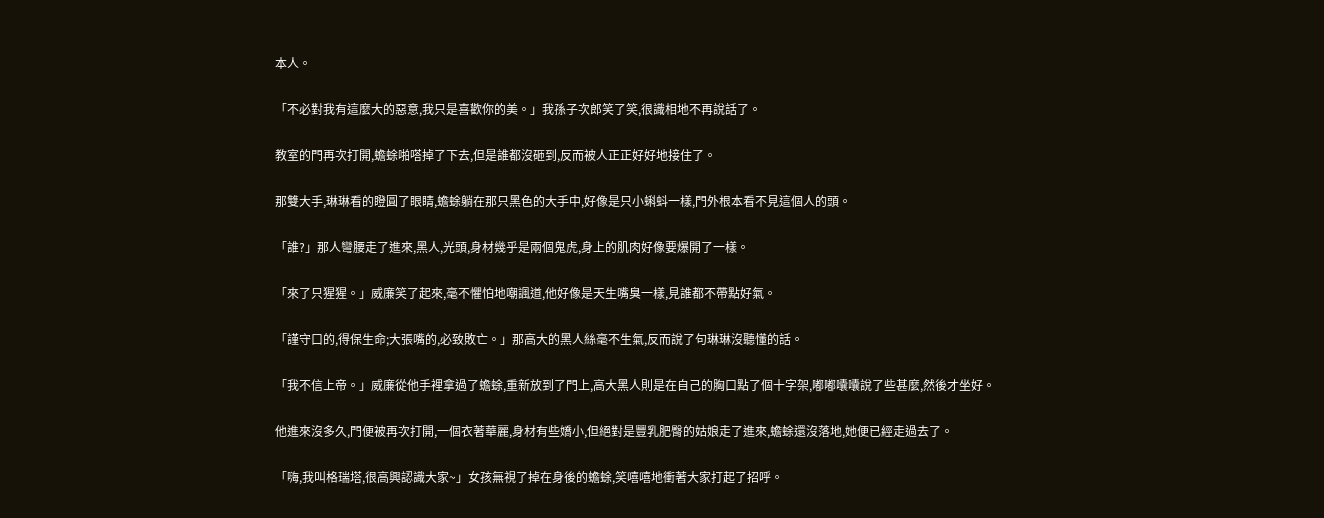本人。

「不必對我有這麼大的惡意,我只是喜歡你的美。」我孫子次郎笑了笑,很識相地不再說話了。

教室的門再次打開,蟾蜍啪嗒掉了下去,但是誰都沒砸到,反而被人正正好好地接住了。

那雙大手,琳琳看的瞪圓了眼睛,蟾蜍躺在那只黑色的大手中,好像是只小蝌蚪一樣,門外根本看不見這個人的頭。

「誰?」那人彎腰走了進來,黑人,光頭,身材幾乎是兩個鬼虎,身上的肌肉好像要爆開了一樣。

「來了只猩猩。」威廉笑了起來,毫不懼怕地嘲諷道,他好像是天生嘴臭一樣,見誰都不帶點好氣。

「謹守口的,得保生命;大張嘴的,必致敗亡。」那高大的黑人絲毫不生氣,反而說了句琳琳沒聽懂的話。

「我不信上帝。」威廉從他手裡拿過了蟾蜍,重新放到了門上,高大黑人則是在自己的胸口點了個十字架,嘟嘟囔囔說了些甚麼,然後才坐好。

他進來沒多久,門便被再次打開,一個衣著華麗,身材有些嬌小,但絕對是豐乳肥臀的姑娘走了進來,蟾蜍還沒落地,她便已經走過去了。

「嗨,我叫格瑞塔,很高興認識大家~」女孩無視了掉在身後的蟾蜍,笑嘻嘻地衝著大家打起了招呼。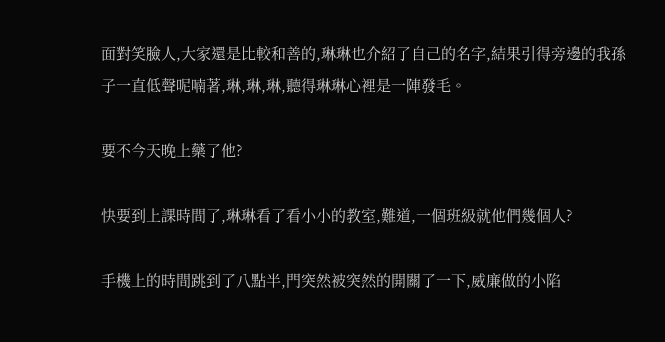面對笑臉人,大家還是比較和善的,琳琳也介紹了自己的名字,結果引得旁邊的我孫子一直低聲呢喃著,琳,琳,琳,聽得琳琳心裡是一陣發毛。

要不今天晚上藥了他?

快要到上課時間了,琳琳看了看小小的教室,難道,一個班級就他們幾個人?

手機上的時間跳到了八點半,門突然被突然的開關了一下,威廉做的小陷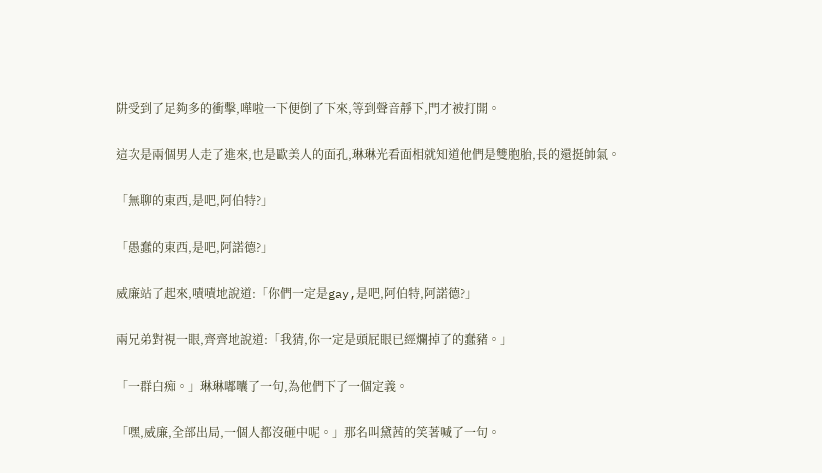阱受到了足夠多的衝擊,嘩啦一下便倒了下來,等到聲音靜下,門才被打開。

這次是兩個男人走了進來,也是歐美人的面孔,琳琳光看面相就知道他們是雙胞胎,長的還挺帥氣。

「無聊的東西,是吧,阿伯特?」

「愚蠢的東西,是吧,阿諾德?」

威廉站了起來,嘖嘖地說道:「你們一定是gay,是吧,阿伯特,阿諾德?」

兩兄弟對視一眼,齊齊地說道:「我猜,你一定是頭屁眼已經爛掉了的蠢豬。」

「一群白痴。」琳琳嘟囔了一句,為他們下了一個定義。

「嘿,威廉,全部出局,一個人都沒砸中呢。」那名叫黛茜的笑著喊了一句。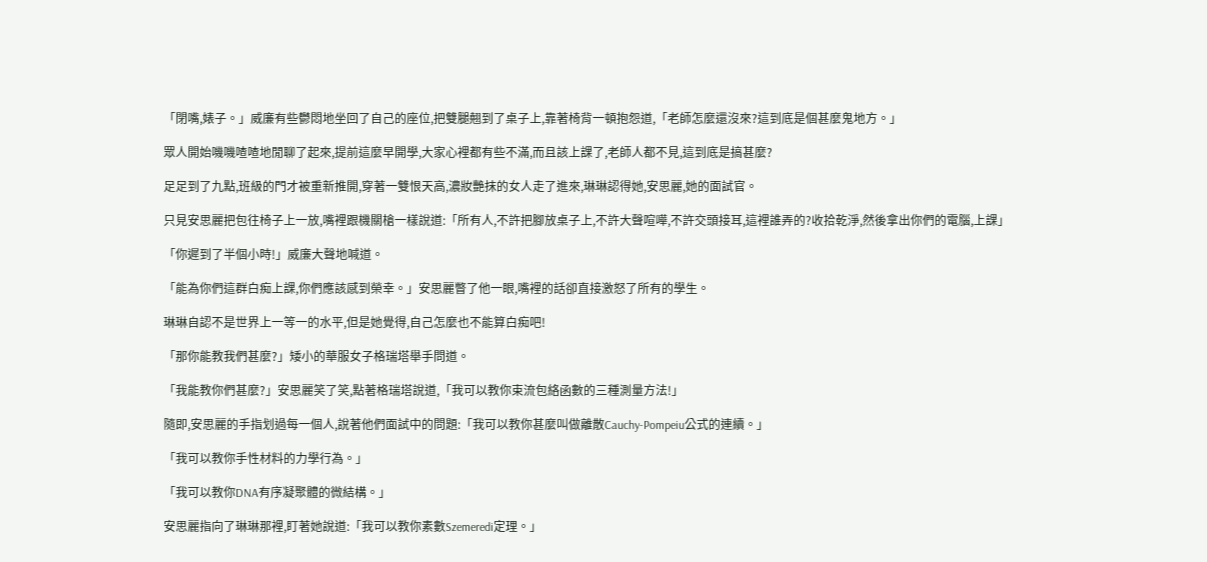「閉嘴,婊子。」威廉有些鬱悶地坐回了自己的座位,把雙腿翹到了桌子上,靠著椅背一頓抱怨道,「老師怎麼還沒來?這到底是個甚麼鬼地方。」

眾人開始嘰嘰喳喳地閒聊了起來,提前這麼早開學,大家心裡都有些不滿,而且該上課了,老師人都不見,這到底是搞甚麼?

足足到了九點,班級的門才被重新推開,穿著一雙恨天高,濃妝艷抹的女人走了進來,琳琳認得她,安思麗,她的面試官。

只見安思麗把包往椅子上一放,嘴裡跟機關槍一樣說道:「所有人,不許把腳放桌子上,不許大聲喧嘩,不許交頭接耳,這裡誰弄的?收拾乾淨,然後拿出你們的電腦,上課」

「你遲到了半個小時!」威廉大聲地喊道。

「能為你們這群白痴上課,你們應該感到榮幸。」安思麗瞥了他一眼,嘴裡的話卻直接激怒了所有的學生。

琳琳自認不是世界上一等一的水平,但是她覺得,自己怎麼也不能算白痴吧!

「那你能教我們甚麼?」矮小的華服女子格瑞塔舉手問道。

「我能教你們甚麼?」安思麗笑了笑,點著格瑞塔說道,「我可以教你束流包絡函數的三種測量方法!」

隨即,安思麗的手指划過每一個人,說著他們面試中的問題:「我可以教你甚麼叫做離散Cauchy-Pompeiu公式的連續。」

「我可以教你手性材料的力學行為。」

「我可以教你DNA有序凝聚體的微結構。」

安思麗指向了琳琳那裡,盯著她說道:「我可以教你素數Szemeredi定理。」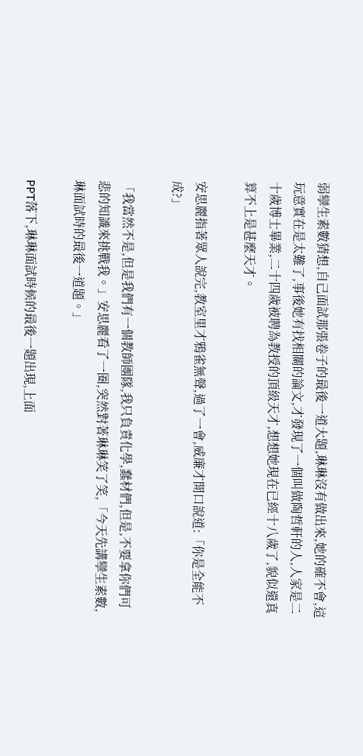弱孿生素數猜想,自己面試那張卷子的最後一道大題,琳琳沒有做出來,她的確不會,這玩意實在是太難了,事後她有找相關的論文,才發現了一個叫做陶哲軒的人,人家是二十歲博士畢業,二十四歲被聘為教授的頂級天才,想想她現在已經十八歲了,貌似還真算不上是甚麼天才。

安思麗指著眾人說完,教室里才鴉雀無聲,過了一會,威廉才開口說道:「你是全能不成?」

「我當然不是,但是我們有一個教師團隊,我只負責化學,蠢材們,但是,不要拿你們可悲的知識來挑戰我。」安思麗看了一圈,突然對著琳琳笑了笑,「今天先講孿生素數,琳面試時的最後一道題。」

PPT落下,琳琳面試時候的最後一題出現,上面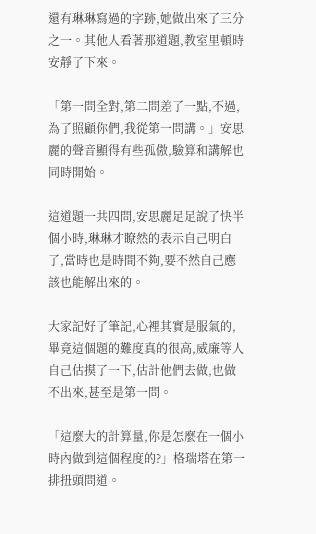還有琳琳寫過的字跡,她做出來了三分之一。其他人看著那道題,教室里頓時安靜了下來。

「第一問全對,第二問差了一點,不過,為了照顧你們,我從第一問講。」安思麗的聲音顯得有些孤傲,驗算和講解也同時開始。

這道題一共四問,安思麗足足說了快半個小時,琳琳才瞭然的表示自己明白了,當時也是時間不夠,要不然自己應該也能解出來的。

大家記好了筆記,心裡其實是服氣的,畢竟這個題的難度真的很高,威廉等人自己估摸了一下,估計他們去做,也做不出來,甚至是第一問。

「這麼大的計算量,你是怎麼在一個小時內做到這個程度的?」格瑞塔在第一排扭頭問道。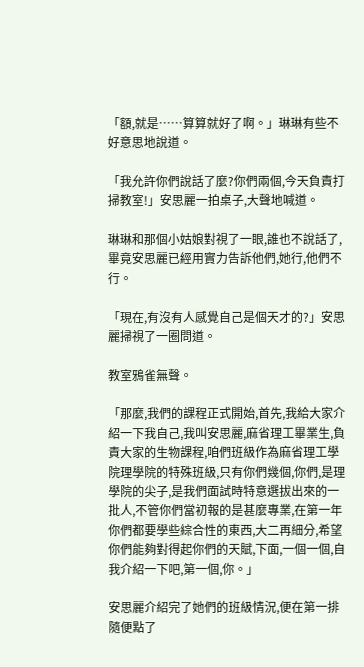「額,就是……算算就好了啊。」琳琳有些不好意思地說道。

「我允許你們說話了麼?你們兩個,今天負責打掃教室!」安思麗一拍桌子,大聲地喊道。

琳琳和那個小姑娘對視了一眼,誰也不說話了,畢竟安思麗已經用實力告訴他們,她行,他們不行。

「現在,有沒有人感覺自己是個天才的?」安思麗掃視了一圈問道。

教室鴉雀無聲。

「那麼,我們的課程正式開始,首先,我給大家介紹一下我自己,我叫安思麗,麻省理工畢業生,負責大家的生物課程,咱們班級作為麻省理工學院理學院的特殊班級,只有你們幾個,你們,是理學院的尖子,是我們面試時特意選拔出來的一批人,不管你們當初報的是甚麼專業,在第一年你們都要學些綜合性的東西,大二再細分,希望你們能夠對得起你們的天賦,下面,一個一個,自我介紹一下吧,第一個,你。」

安思麗介紹完了她們的班級情況,便在第一排隨便點了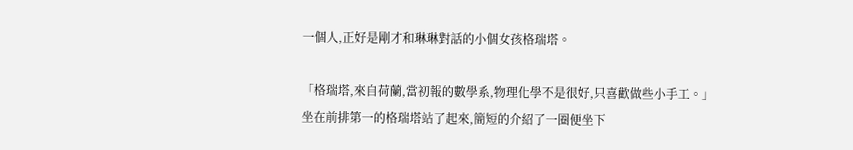一個人,正好是剛才和琳琳對話的小個女孩格瑞塔。

「格瑞塔,來自荷蘭,當初報的數學系,物理化學不是很好,只喜歡做些小手工。」坐在前排第一的格瑞塔站了起來,簡短的介紹了一圈便坐下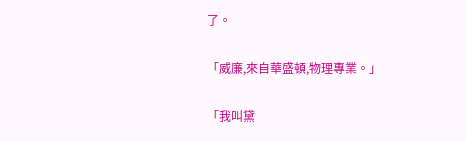了。

「威廉,來自華盛頓,物理專業。」

「我叫黛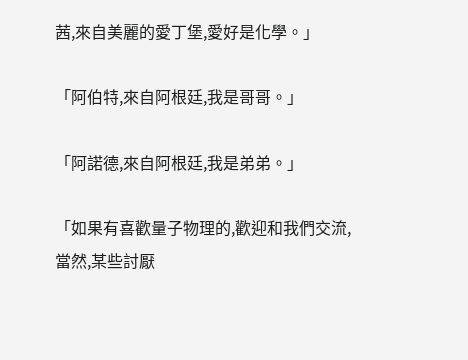茜,來自美麗的愛丁堡,愛好是化學。」

「阿伯特,來自阿根廷,我是哥哥。」

「阿諾德,來自阿根廷,我是弟弟。」

「如果有喜歡量子物理的,歡迎和我們交流,當然,某些討厭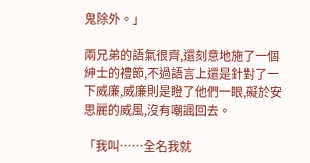鬼除外。」

兩兄弟的語氣很齊,還刻意地施了一個紳士的禮節,不過語言上還是針對了一下威廉,威廉則是瞪了他們一眼,礙於安思麗的威風,沒有嘲諷回去。

「我叫……全名我就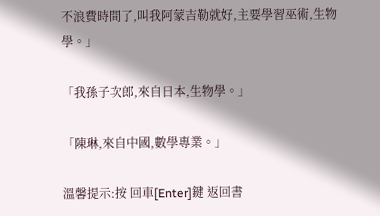不浪費時間了,叫我阿蒙吉勒就好,主要學習巫術,生物學。」

「我孫子次郎,來自日本,生物學。」

「陳琳,來自中國,數學專業。」

溫馨提示:按 回車[Enter]鍵 返回書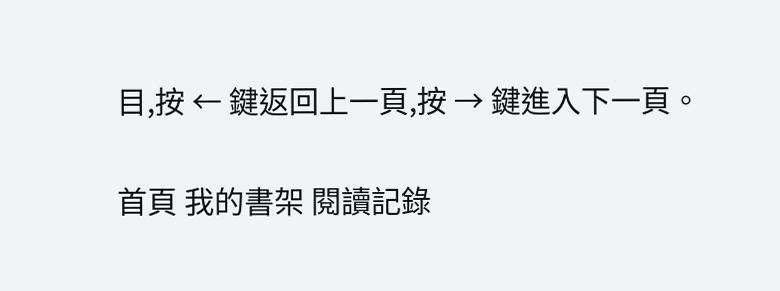目,按 ← 鍵返回上一頁,按 → 鍵進入下一頁。

首頁 我的書架 閱讀記錄